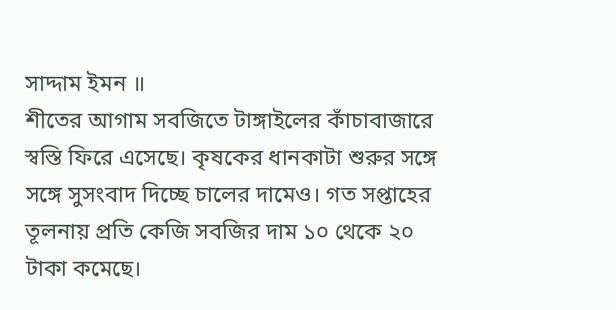সাদ্দাম ইমন ॥
শীতের আগাম সবজিতে টাঙ্গাইলের কাঁচাবাজারে স্বস্তি ফিরে এসেছে। কৃষকের ধানকাটা শুরুর সঙ্গে সঙ্গে সুসংবাদ দিচ্ছে চালের দামেও। গত সপ্তাহের তূলনায় প্রতি কেজি সবজির দাম ১০ থেকে ২০ টাকা কমেছে।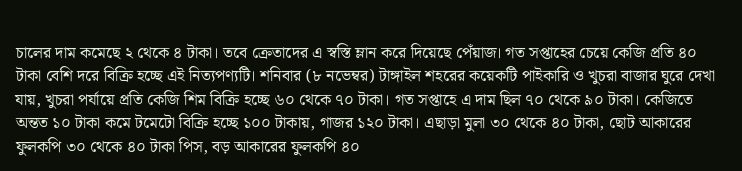চালের দাম কমেছে ২ থেকে ৪ টাকা। তবে ক্রেতাদের এ স্বস্তি ম্লান করে দিয়েছে পেঁয়াজ। গত সপ্তাহের চেয়ে কেজি প্রতি ৪০ টাকা বেশি দরে বিক্রি হচ্ছে এই নিত্যপণ্যটি। শনিবার (৮ নভেম্বর) টাঙ্গাইল শহরের কয়েকটি পাইকারি ও খুচরা বাজার ঘুরে দেখা যায়, খুচরা পর্যায়ে প্রতি কেজি শিম বিক্রি হচ্ছে ৬০ থেকে ৭০ টাকা। গত সপ্তাহে এ দাম ছিল ৭০ থেকে ৯০ টাকা। কেজিতে অন্তত ১০ টাকা কমে টমেটো বিক্রি হচ্ছে ১০০ টাকায়, গাজর ১২০ টাকা। এছাড়া মুলা ৩০ থেকে ৪০ টাকা, ছোট আকারের ফুলকপি ৩০ থেকে ৪০ টাকা পিস, বড় আকারের ফুলকপি ৪০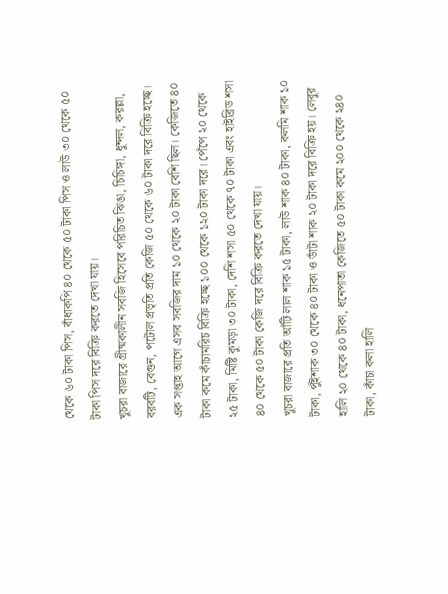থেকে ৬০ টাকা পিস, বাঁধাকপি ৪০ থেকে ৫০ টাকা পিস ও লাউ ৩০ থেকে ৫০ টাকা পিস দরে বিক্রি করতে দেখা যায়।
খুচরা বাজারে গ্রীষ্মকালীন সবজি হিসেবে পরিচিত ঝিঙা, চিচিঙ্গা, ধুন্দল, করল্লা, বরবটি, বেগুন, পটোল প্রভৃতি প্রতি কেজি ৫০ থেকে ৬০ টাকা দরে বিক্রি হচ্ছে। এক সপ্তাহ আগে এসব সবজির দাম ১০ থেকে ২০ টাকা বেশি ছিল। কেজিতে ৪০ টাকা কমে কাঁচামরিচ বিক্রি হচ্ছে ১০০ থেকে ১২০ টাকা দরে। পেঁপে ২০ থেকে ২৫ টাকা, মিষ্টি কুমড়া ৩০ টাকা, দেশি শসা ৫০ থেকে ৭০ টাকা এবং হাইব্রিড শসা ৪০ থেকে ৫০ টাকা কেজি দরে বিক্রি করতে দেখা যায়।
খুচরা বাজারে প্রতি আঁটি লাল শাক ১৫ টাকা, লাউ শাক ৪০ টাকা, কলমি শাক ১০ টাকা, পুঁইশাক ৩০ থেকে ৪০ টাকা ও ডাঁটা শাক ২০ টাকা দরে বিক্রি হয়। লেবুর হালি ২০ থেকে ৪০ টাকা, ধনেপাতা কেজিতে ৫০ টাকা কমে ২০০ থেকে ২৪০ টাকা, কাঁচা কলা হালি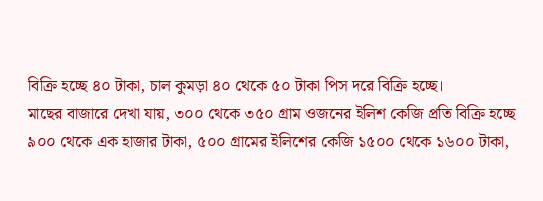বিক্রি হচ্ছে ৪০ টাকা, চাল কুমড়া ৪০ থেকে ৫০ টাকা পিস দরে বিক্রি হচ্ছে।
মাছের বাজারে দেখা যায়, ৩০০ থেকে ৩৫০ গ্রাম ওজনের ইলিশ কেজি প্রতি বিক্রি হচ্ছে ৯০০ থেকে এক হাজার টাকা, ৫০০ গ্রামের ইলিশের কেজি ১৫০০ থেকে ১৬০০ টাকা,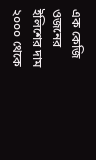এক কেজি ওজনের ইলিশের দাম ২০০০ থেকে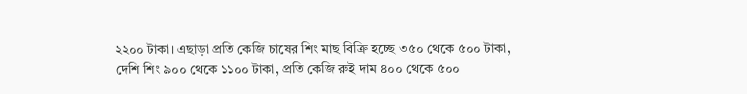২২০০ টাকা। এছাড়া প্রতি কেজি চাষের শিং মাছ বিক্রি হচ্ছে ৩৫০ থেকে ৫০০ টাকা, দেশি শিং ৯০০ থেকে ১১০০ টাকা, প্রতি কেজি রুই দাম ৪০০ থেকে ৫০০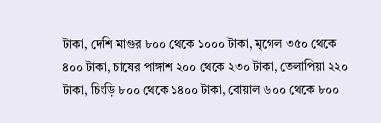টাকা, দেশি মাগুর ৮০০ থেকে ১০০০ টাকা, মৃগেল ৩৫০ থেকে ৪০০ টাকা, চাষের পাঙ্গাশ ২০০ থেকে ২৩০ টাকা, তেলাপিয়া ২২০ টাকা, চিংড়ি ৮০০ থেকে ১৪০০ টাকা, বোয়াল ৬০০ থেকে ৮০০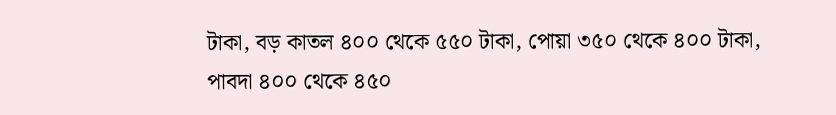টাকা, বড় কাতল ৪০০ থেকে ৫৫০ টাকা, পোয়া ৩৫০ থেকে ৪০০ টাকা, পাবদা ৪০০ থেকে ৪৫০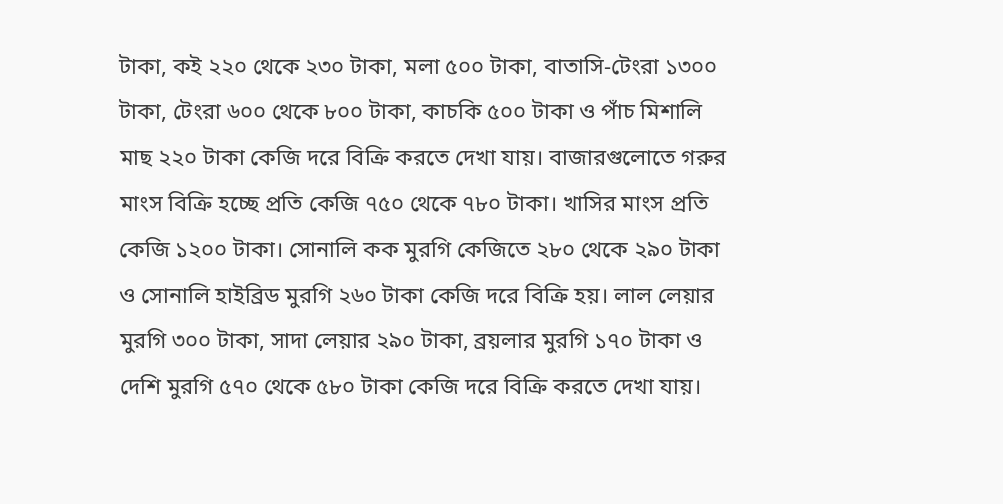টাকা, কই ২২০ থেকে ২৩০ টাকা, মলা ৫০০ টাকা, বাতাসি-টেংরা ১৩০০ টাকা, টেংরা ৬০০ থেকে ৮০০ টাকা, কাচকি ৫০০ টাকা ও পাঁচ মিশালি মাছ ২২০ টাকা কেজি দরে বিক্রি করতে দেখা যায়। বাজারগুলোতে গরুর মাংস বিক্রি হচ্ছে প্রতি কেজি ৭৫০ থেকে ৭৮০ টাকা। খাসির মাংস প্রতি কেজি ১২০০ টাকা। সোনালি কক মুরগি কেজিতে ২৮০ থেকে ২৯০ টাকা ও সোনালি হাইব্রিড মুরগি ২৬০ টাকা কেজি দরে বিক্রি হয়। লাল লেয়ার মুরগি ৩০০ টাকা, সাদা লেয়ার ২৯০ টাকা, ব্রয়লার মুরগি ১৭০ টাকা ও দেশি মুরগি ৫৭০ থেকে ৫৮০ টাকা কেজি দরে বিক্রি করতে দেখা যায়।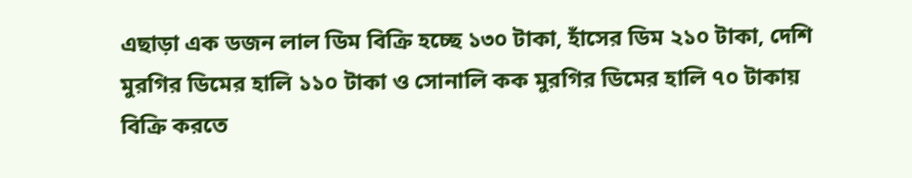এছাড়া এক ডজন লাল ডিম বিক্রি হচ্ছে ১৩০ টাকা, হাঁসের ডিম ২১০ টাকা, দেশি মুরগির ডিমের হালি ১১০ টাকা ও সোনালি কক মুরগির ডিমের হালি ৭০ টাকায় বিক্রি করতে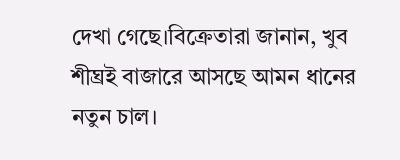দেখা গেছে।বিক্রেতারা জানান, খুব শীঘ্রই বাজারে আসছে আমন ধানের নতুন চাল।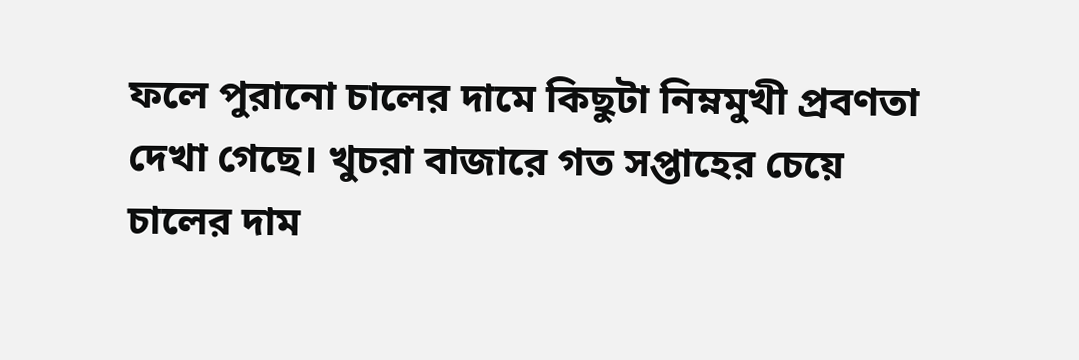ফলে পুরানো চালের দামে কিছুটা নিম্নমুখী প্রবণতা দেখা গেছে। খুচরা বাজারে গত সপ্তাহের চেয়ে চালের দাম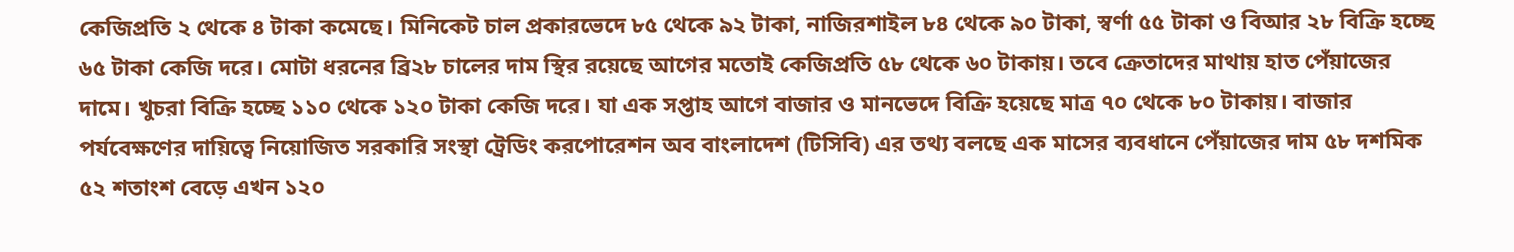কেজিপ্রতি ২ থেকে ৪ টাকা কমেছে। মিনিকেট চাল প্রকারভেদে ৮৫ থেকে ৯২ টাকা, নাজিরশাইল ৮৪ থেকে ৯০ টাকা, স্বর্ণা ৫৫ টাকা ও বিআর ২৮ বিক্রি হচ্ছে ৬৫ টাকা কেজি দরে। মোটা ধরনের ব্রি২৮ চালের দাম স্থির রয়েছে আগের মতোই কেজিপ্রতি ৫৮ থেকে ৬০ টাকায়। তবে ক্রেতাদের মাথায় হাত পেঁয়াজের দামে। খুচরা বিক্রি হচ্ছে ১১০ থেকে ১২০ টাকা কেজি দরে। যা এক সপ্তাহ আগে বাজার ও মানভেদে বিক্রি হয়েছে মাত্র ৭০ থেকে ৮০ টাকায়। বাজার পর্যবেক্ষণের দায়িত্বে নিয়োজিত সরকারি সংস্থা ট্রেডিং করপোরেশন অব বাংলাদেশ (টিসিবি) এর তথ্য বলছে এক মাসের ব্যবধানে পেঁয়াজের দাম ৫৮ দশমিক ৫২ শতাংশ বেড়ে এখন ১২০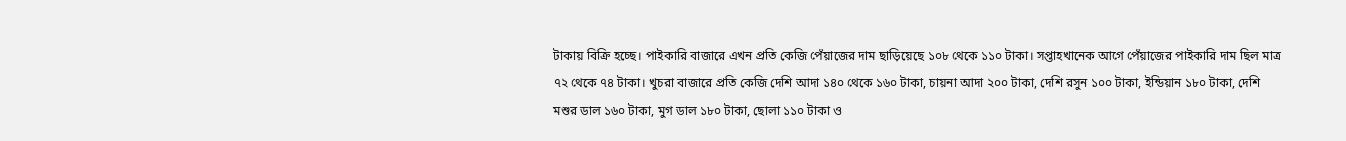টাকায় বিক্রি হচ্ছে। পাইকারি বাজারে এখন প্রতি কেজি পেঁয়াজের দাম ছাড়িয়েছে ১০৮ থেকে ১১০ টাকা। সপ্তাহখানেক আগে পেঁয়াজের পাইকারি দাম ছিল মাত্র ৭২ থেকে ৭৪ টাকা। খুচরা বাজারে প্রতি কেজি দেশি আদা ১৪০ থেকে ১৬০ টাকা, চায়না আদা ২০০ টাকা, দেশি রসুন ১০০ টাকা, ইন্ডিয়ান ১৮০ টাকা, দেশি মশুর ডাল ১৬০ টাকা, মুগ ডাল ১৮০ টাকা, ছোলা ১১০ টাকা ও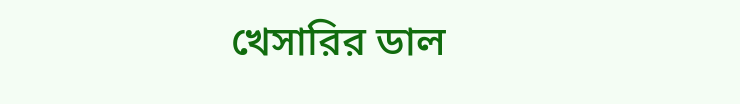খেসারির ডাল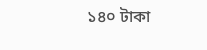১৪০ টাকা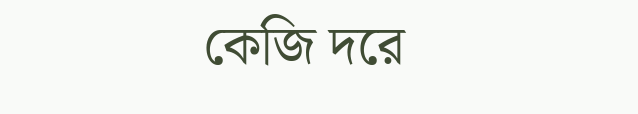কেজি দরে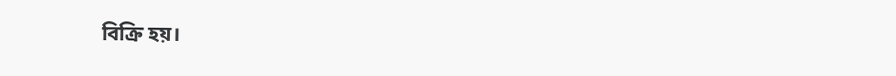বিক্রি হয়।